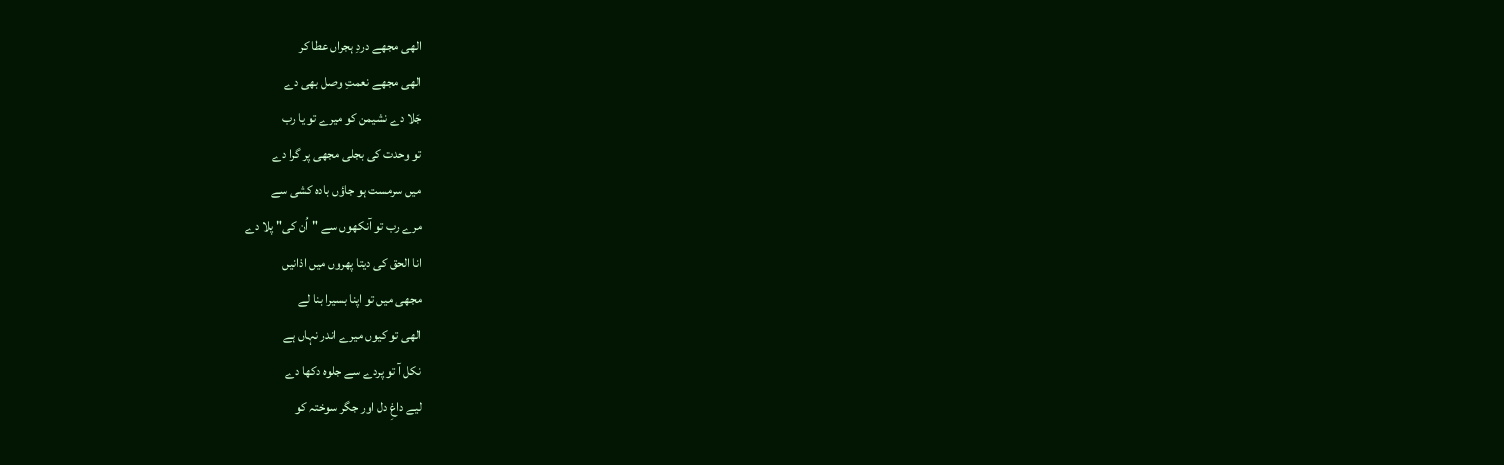الھی مجھے دردِ ہجراں عطا کر
الھی مجھے نعمتِ وصل بھی دے
جَلا دے نشیمن کو میرے تو یا رب
تو وحدت کی بجلی مجھی پر گرا دے
میں سرمست ہو جاؤں بادہ کشی سے
مرے رب تو آنکھوں سے "اُن کی" پلا دے
انا الحق کی دیتا پھروں میں اذانیں
مجھی میں تو اپنا بسیرا بنا لے
الھی تو کیوں میرے اندر نہاں ہے
نکل آ تو پردے سے جلوہ دکھا دے
لیے داغِ دل اور جگر سوختہ کو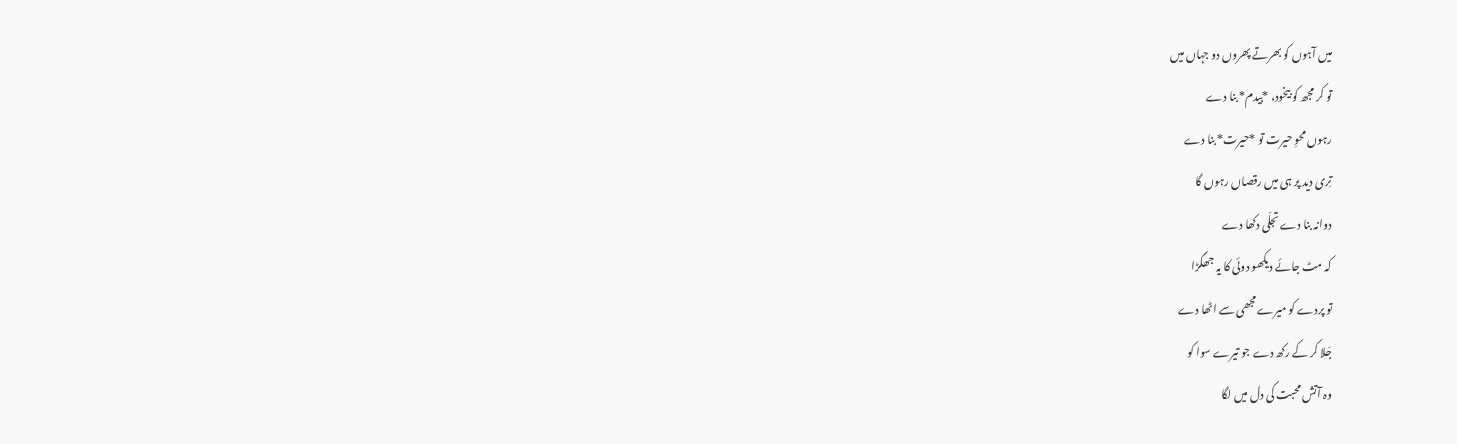میں آہوں کو بھرتے پھروں دو جہاں میں
تو کر مجھ کو بیخود، *بیدم* بنا دے
رہوں محوِ حیرت تو *حیرت* بنا دے
تِری دید پر ہی میں رقصاں رہوں گا
دوانہ بنا دے تجلّی دکھا دے
کہ مٹ جائے دیکھو دوئی کا یہ جھگڑا
تو پردے کو میرے مجھی سے اٹھا دے
جَلا کر کے رکھ دے جو تیرے سوا کو
وہ آتش محبت کی دل میں لگا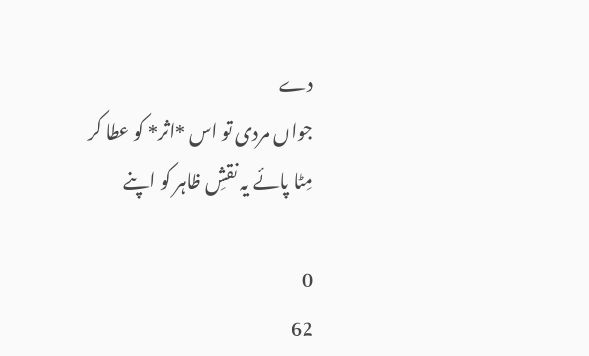دے
جواں مردی تو اس *اثر* کو عطا کر
مِٹا پائے یہ نقشِ ظاہر کو اپنے

0
62